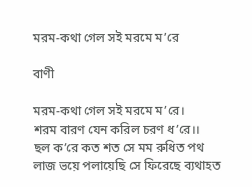মরম-কথা গেল সই মরমে ম’রে

বাণী

মরম-কথা গেল সই মরমে ম’রে।
শরম বারণ যেন করিল চরণ ধ’রে।।
ছল ক’রে কত শত সে মম রুধিত পথ
লাজ ভয়ে পলায়েছি সে ফিরেছে ব্যথাহত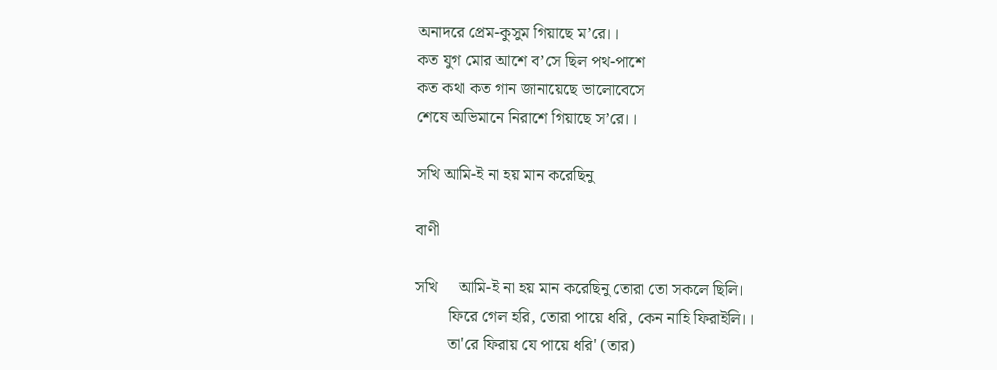অনাদরে প্রেম-কুসুম গিয়াছে ম’রে।।
কত যুগ মোর আশে ব’সে ছিল পথ-পাশে
কত কথা কত গান জানায়েছে ভালোবেসে
শেষে অভিমানে নিরাশে গিয়াছে স’রে।।

সখি আমি-ই না হয় মান করেছিনু

বাণী

সখি     আমি-ই না হয় মান করেছিনু তোরা তো সকলে ছিলি।
        ফিরে গেল হরি, তোরা পায়ে ধরি, কেন নাহি ফিরাইলি।।
        তা'রে ফিরায় যে পায়ে ধরি' (তার)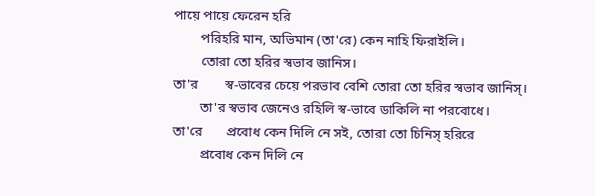পায়ে পায়ে ফেরেন হরি
        পরিহরি মান, অভিমান (তা'রে) কেন নাহি ফিরাইলি।
        তোরা তো হরির স্বভাব জানিস।
তা'র        স্ব-ভাবের চেয়ে পরভাব বেশি তোরা তো হরির স্বভাব জানিস্।
        তা'র স্বভাব জেনেও রহিলি স্ব-ভাবে ডাকিলি না পরবোধে।
তা'রে       প্রবোধ কেন দিলি নে সই, তোরা তো চিনিস্ হরিরে
        প্রবোধ কেন দিলি নে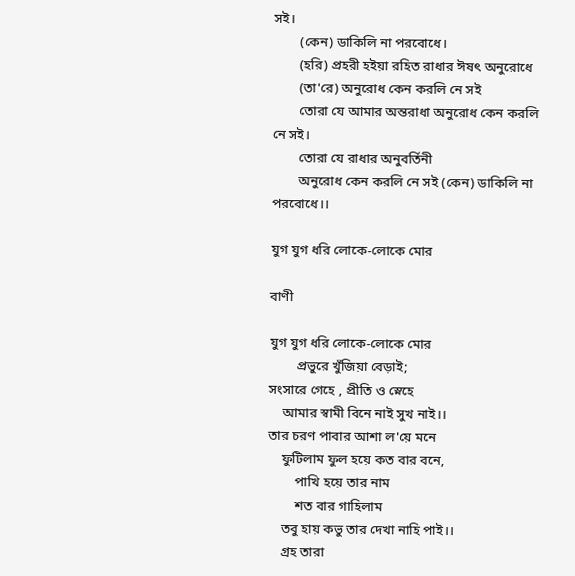সই।
        (কেন) ডাকিলি না পরবোধে।
        (হরি) প্রহরী হইয়া রহিত রাধার ঈষৎ অনুরোধে
        (তা'রে) অনুরোধ কেন করলি নে সই
        তোরা যে আমার অন্তরাধা অনুরোধ কেন করলি নে সই।
        তোরা যে রাধার অনুবর্তিনী
        অনুরোধ কেন করলি নে সই (কেন) ডাকিলি না পরবোধে।।

যুগ যুগ ধরি লোকে-লোকে মোর

বাণী

যুগ যুগ ধরি লোকে-লোকে মোর
        প্রভুরে খুঁজিয়া বেড়াই;
সংসারে গেহে , প্রীতি ও স্নেহে
    আমার স্বামী বিনে নাই সুখ নাই।।
তার চরণ পাবার আশা ল'য়ে মনে
    ফুটিলাম ফুল হয়ে কত বার বনে,
        পাখি হয়ে তার নাম
        শত বার গাহিলাম
    তবু হায় কভু তার দেখা নাহি পাই।।
    গ্রহ তারা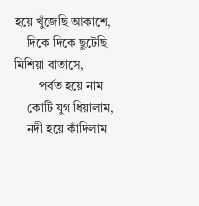হয়ে খুঁজেছি আকাশে,
    দিকে দিকে ছুটেছি মিশিয়া বাতাসে,
        পর্বত হয়ে নাম
    কোটি যুগ ধিয়ালাম,
    নদী হয়ে কাঁদিলাম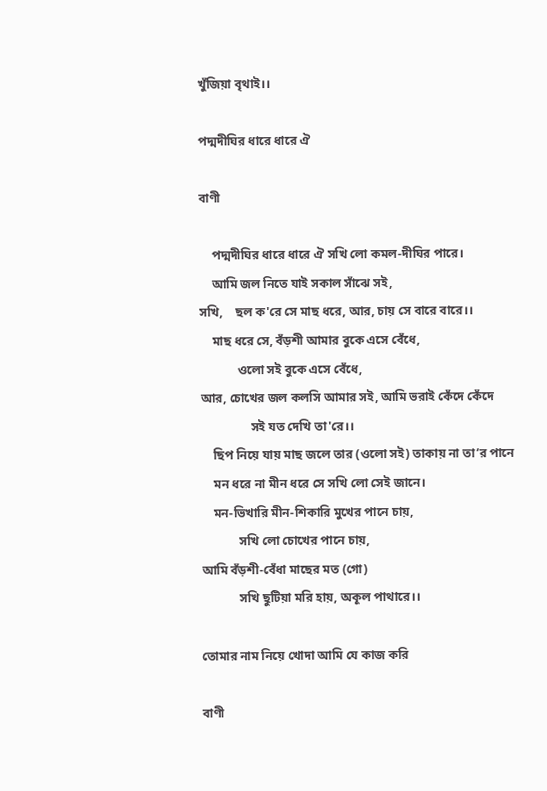খুঁজিয়া বৃথাই।।

পদ্মদীঘির ধারে ধারে ঐ

বাণী

    পদ্মদীঘির ধারে ধারে ঐ সখি লো কমল-দীঘির পারে।
    আমি জল নিতে যাই সকাল সাঁঝে সই,
সখি,    ছল ক'রে সে মাছ ধরে, আর, চায় সে বারে বারে।।
    মাছ ধরে সে, বঁড়শী আমার বুকে এসে বেঁধে,
            ওলো সই বুকে এসে বেঁধে,
আর, চোখের জল কলসি আমার সই, আমি ভরাই কেঁদে কেঁদে
                সই যত দেখি তা'রে।।
    ছিপ নিয়ে যায় মাছ জলে তার (ওলো সই) তাকায় না তা’র পানে
    মন ধরে না মীন ধরে সে সখি লো সেই জানে।
    মন-ভিখারি মীন-শিকারি মুখের পানে চায়,
            সখি লো চোখের পানে চায়,
আমি বঁড়শী-বেঁধা মাছের মত (গো)
            সখি ছুটিয়া মরি হায়, অকূল পাথারে।।

তোমার নাম নিয়ে খোদা আমি যে কাজ করি

বাণী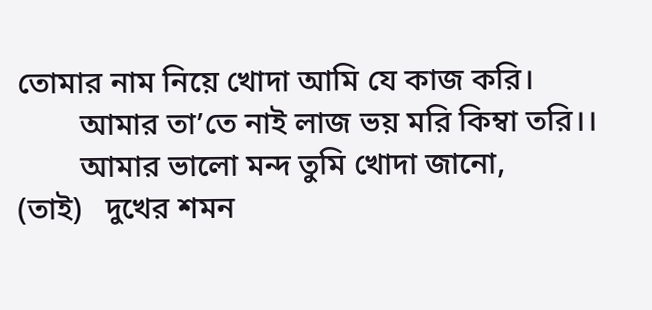তোমার নাম নিয়ে খোদা আমি যে কাজ করি।
        আমার তা’তে নাই লাজ ভয় মরি কিম্বা তরি।।
        আমার ভালো মন্দ তুমি খোদা জানো,
(তাই)   দুখের শমন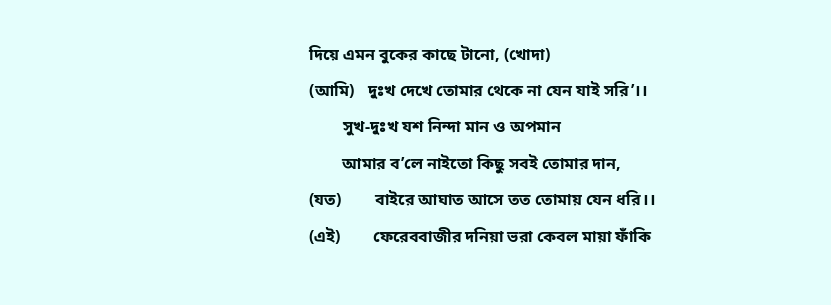দিয়ে এমন বুকের কাছে টানো, (খোদা)
(আমি)   দুঃখ দেখে তোমার থেকে না যেন যাই সরি’।।
        সুখ-দুঃখ যশ নিন্দা মান ও অপমান
        আমার ব’লে নাইতো কিছু সবই তোমার দান,
(যত)        বাইরে আঘাত আসে তত তোমায় যেন ধরি।।
(এই)        ফেরেববাজীর দনিয়া ভরা কেবল মায়া ফাঁকি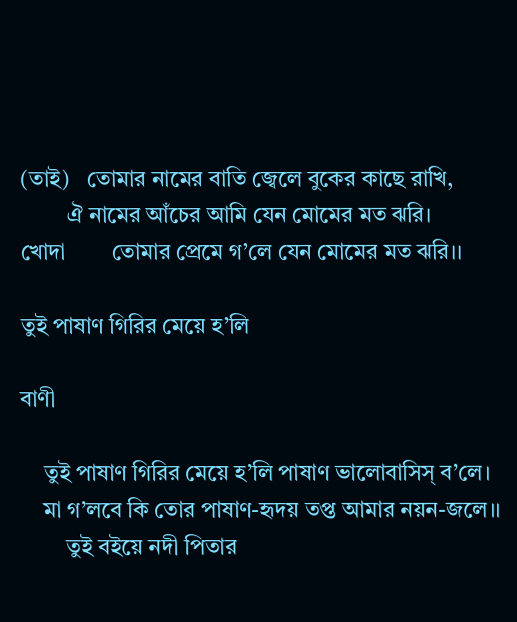(তাই)   তোমার নামের বাতি জ্বেলে বুকের কাছে রাখি,
        ঐ নামের আঁচের আমি যেন মোমের মত ঝরি।
খোদা        তোমার প্রেমে গ’লে যেন মোমের মত ঝরি।।

তুই পাষাণ গিরির মেয়ে হ’লি

বাণী

    তুই পাষাণ গিরির মেয়ে হ’লি পাষাণ ভালোবাসিস্‌ ব’লে।
    মা গ’লবে কি তোর পাষাণ-হৃদয় তপ্ত আমার নয়ন-জলে।।
        তুই বইয়ে নদী পিতার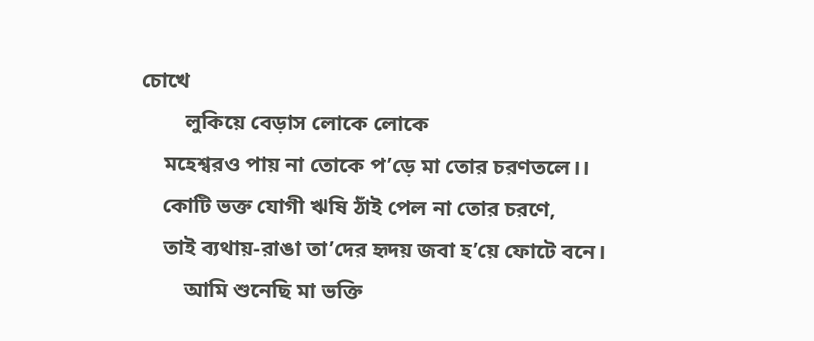চোখে
        লুকিয়ে বেড়াস লোকে লোকে
    মহেশ্বরও পায় না তোকে প’ড়ে মা তোর চরণতলে।।
    কোটি ভক্ত যোগী ঋষি ঠাঁই পেল না তোর চরণে,
    তাই ব্যথায়-রাঙা তা’দের হৃদয় জবা হ’য়ে ফোটে বনে।
        আমি শুনেছি মা ভক্তি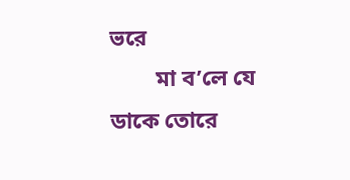ভরে
        মা ব’লে যে ডাকে তোরে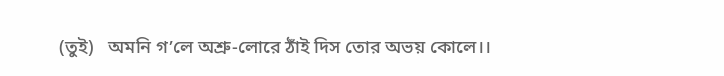(তুই)   অমনি গ’লে অশ্রু-লোরে ঠাঁই দিস তোর অভয় কোলে।।